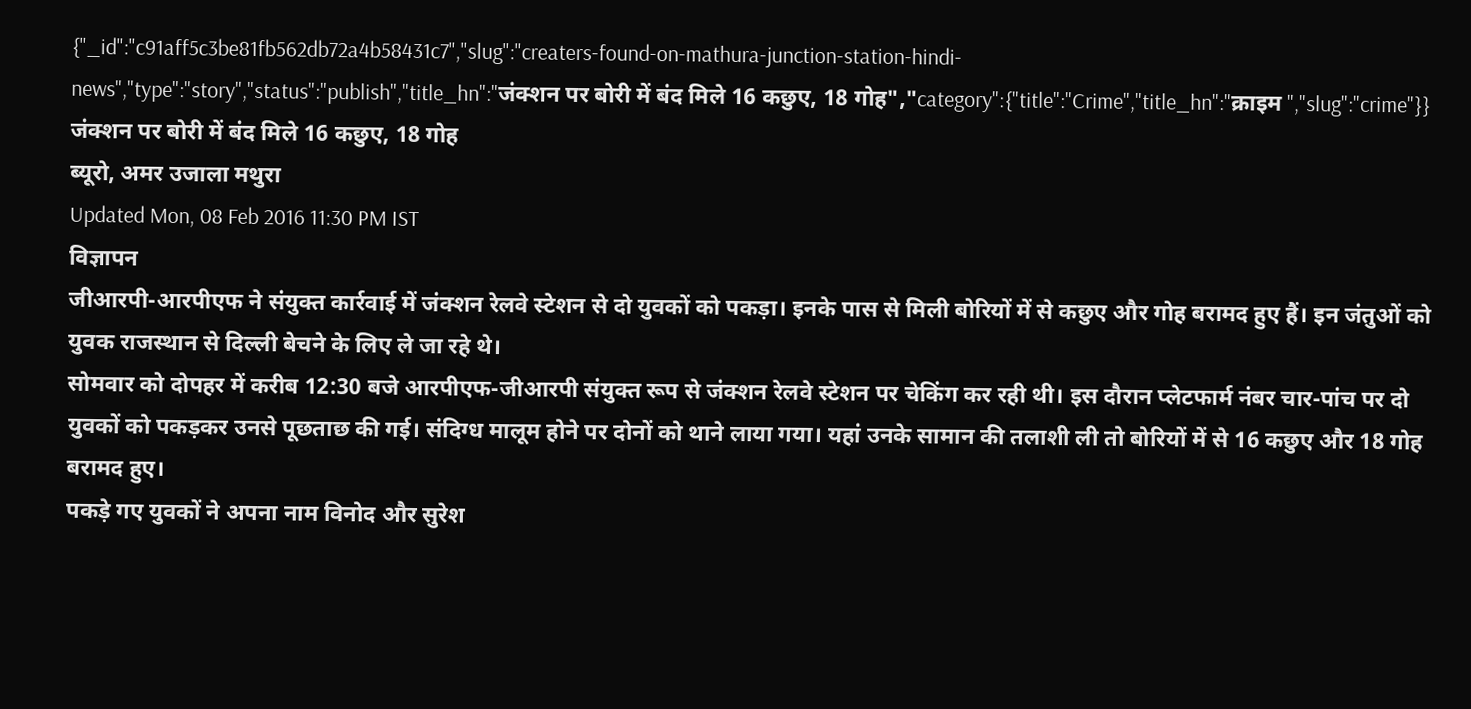{"_id":"c91aff5c3be81fb562db72a4b58431c7","slug":"creaters-found-on-mathura-junction-station-hindi-news","type":"story","status":"publish","title_hn":"जंक्शन पर बोरी में बंद मिले 16 कछुए, 18 गोह","category":{"title":"Crime","title_hn":"क्राइम ","slug":"crime"}}
जंक्शन पर बोरी में बंद मिले 16 कछुए, 18 गोह
ब्यूरो, अमर उजाला मथुरा
Updated Mon, 08 Feb 2016 11:30 PM IST
विज्ञापन
जीआरपी-आरपीएफ ने संयुक्त कार्रवाई में जंक्शन रेलवे स्टेशन से दो युवकों को पकड़ा। इनके पास से मिली बोरियों में से कछुए और गोह बरामद हुए हैं। इन जंतुओं को युवक राजस्थान से दिल्ली बेचने के लिए ले जा रहे थे।
सोमवार को दोपहर में करीब 12:30 बजे आरपीएफ-जीआरपी संयुक्त रूप से जंक्शन रेलवे स्टेशन पर चेकिंग कर रही थी। इस दौरान प्लेटफार्म नंबर चार-पांच पर दो युवकों को पकड़कर उनसे पूछताछ की गई। संदिग्ध मालूम होने पर दोनों को थाने लाया गया। यहां उनके सामान की तलाशी ली तो बोरियों में से 16 कछुए और 18 गोह बरामद हुए।
पकड़े गए युवकों ने अपना नाम विनोद और सुरेश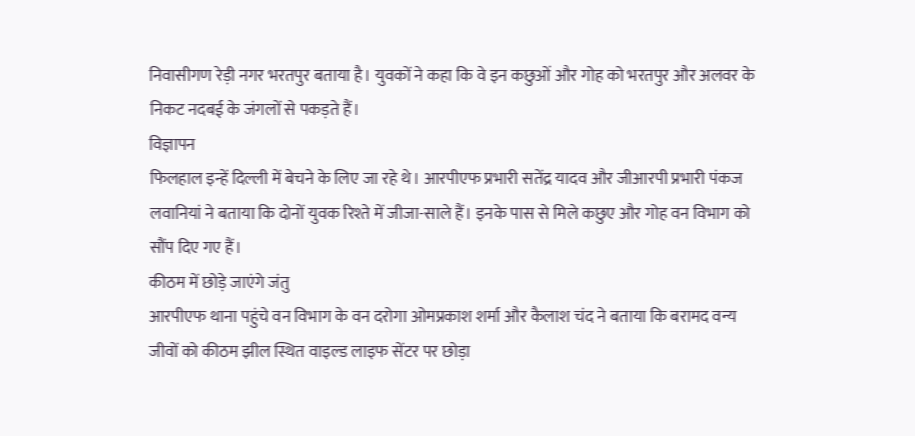निवासीगण रेड़ी नगर भरतपुर बताया है। युवकों ने कहा कि वे इन कछुओं और गोह को भरतपुर और अलवर के निकट नदबई के जंगलों से पकड़ते हैं।
विज्ञापन
फिलहाल इन्हें दिल्ली में बेचने के लिए जा रहे थे। आरपीएफ प्रभारी सतेंद्र यादव और जीआरपी प्रभारी पंकज लवानियां ने बताया कि दोनों युवक रिश्ते में जीजा-साले हैं। इनके पास से मिले कछुए और गोह वन विभाग को सौंप दिए गए हैं।
कीठम में छोड़े जाएंगे जंतु
आरपीएफ थाना पहुंचे वन विभाग के वन दरोगा ओमप्रकाश शर्मा और कैलाश चंद ने बताया कि बरामद वन्य जीवों को कीठम झील स्थित वाइल्ड लाइफ सेंटर पर छोड़ा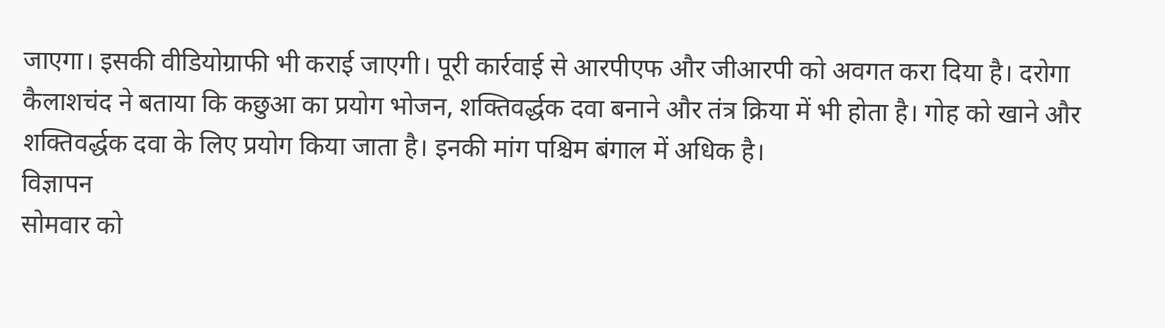जाएगा। इसकी वीडियोग्राफी भी कराई जाएगी। पूरी कार्रवाई से आरपीएफ और जीआरपी को अवगत करा दिया है। दरोगा कैलाशचंद ने बताया कि कछुआ का प्रयोग भोजन, शक्तिवर्द्धक दवा बनाने और तंत्र क्रिया में भी होता है। गोह को खाने और शक्तिवर्द्धक दवा के लिए प्रयोग किया जाता है। इनकी मांग पश्चिम बंगाल में अधिक है।
विज्ञापन
सोमवार को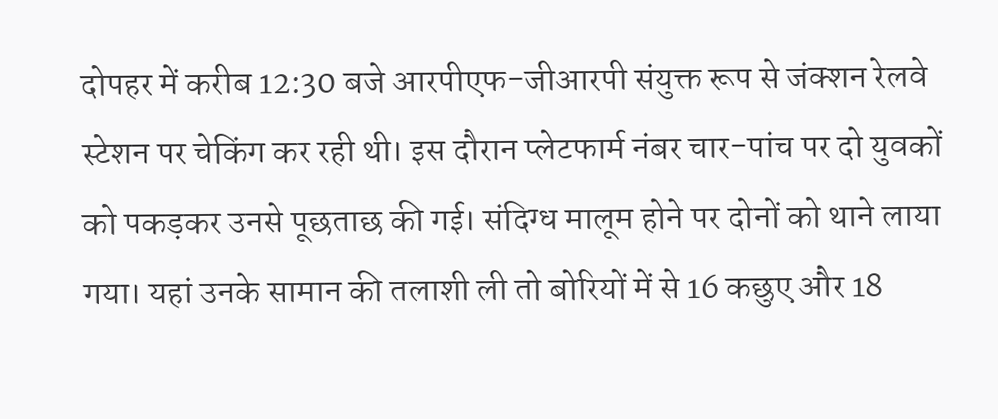दोपहर में करीब 12:30 बजे आरपीएफ-जीआरपी संयुक्त रूप से जंक्शन रेलवे स्टेशन पर चेकिंग कर रही थी। इस दौरान प्लेटफार्म नंबर चार-पांच पर दो युवकों को पकड़कर उनसे पूछताछ की गई। संदिग्ध मालूम होने पर दोनों को थाने लाया गया। यहां उनके सामान की तलाशी ली तो बोरियों में से 16 कछुए और 18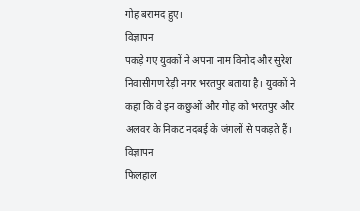गोह बरामद हुए।
विज्ञापन
पकड़े गए युवकों ने अपना नाम विनोद और सुरेश निवासीगण रेड़ी नगर भरतपुर बताया है। युवकों ने कहा कि वे इन कछुओं और गोह को भरतपुर और अलवर के निकट नदबई के जंगलों से पकड़ते हैं।
विज्ञापन
फिलहाल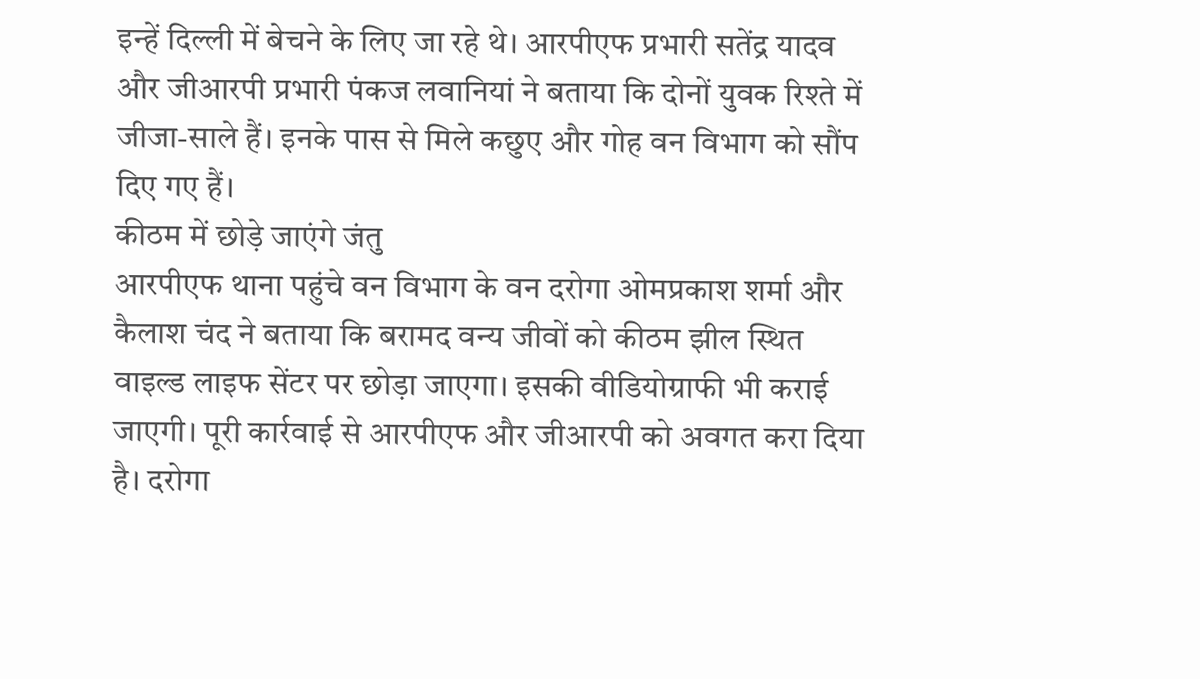इन्हें दिल्ली में बेचने के लिए जा रहे थे। आरपीएफ प्रभारी सतेंद्र यादव और जीआरपी प्रभारी पंकज लवानियां ने बताया कि दोनों युवक रिश्ते में जीजा-साले हैं। इनके पास से मिले कछुए और गोह वन विभाग को सौंप दिए गए हैं।
कीठम में छोड़े जाएंगे जंतु
आरपीएफ थाना पहुंचे वन विभाग के वन दरोगा ओमप्रकाश शर्मा और कैलाश चंद ने बताया कि बरामद वन्य जीवों को कीठम झील स्थित वाइल्ड लाइफ सेंटर पर छोड़ा जाएगा। इसकी वीडियोग्राफी भी कराई जाएगी। पूरी कार्रवाई से आरपीएफ और जीआरपी को अवगत करा दिया है। दरोगा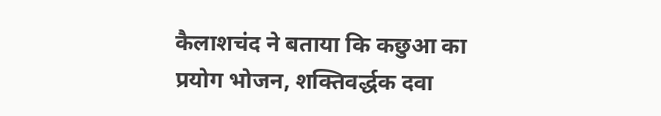कैलाशचंद ने बताया कि कछुआ का प्रयोग भोजन, शक्तिवर्द्धक दवा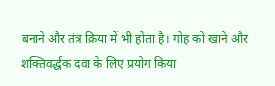बनाने और तंत्र क्रिया में भी होता है। गोह को खाने और शक्तिवर्द्धक दवा के लिए प्रयोग किया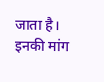जाता है। इनकी मांग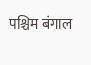पश्चिम बंगाल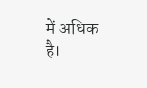में अधिक है।